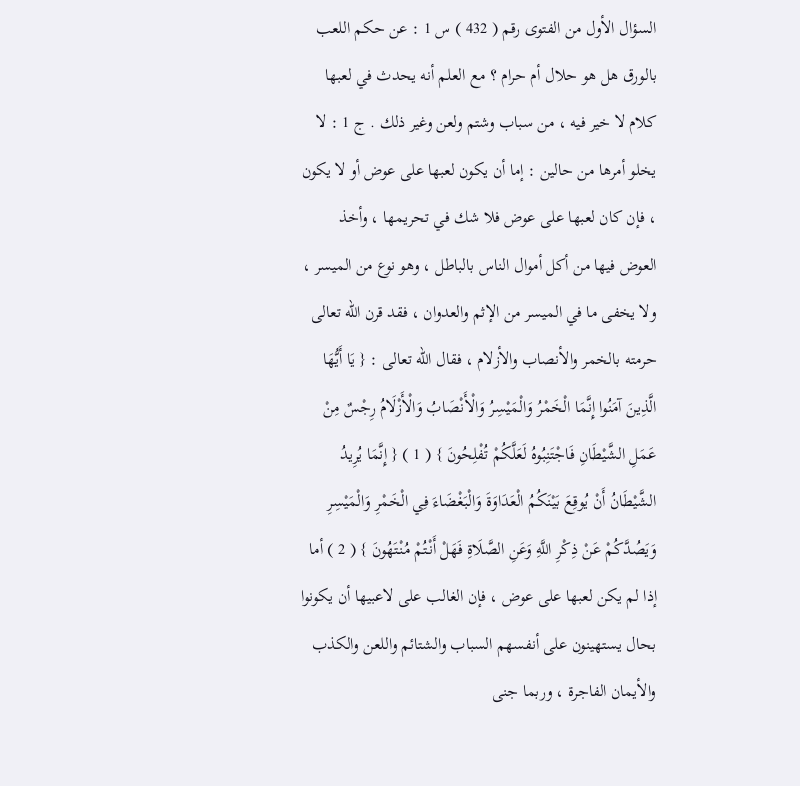السؤال الأول من الفتوى رقم ( 432 ) س 1 : عن حكم اللعب بالورق هل هو حلال أم حرام ؟ مع العلم أنه يحدث في لعبها كلام لا خير فيه ، من سباب وشتم ولعن وغير ذلك . ج 1 : لا يخلو أمرها من حالين : إما أن يكون لعبها على عوض أو لا يكون ، فإن كان لعبها على عوض فلا شك في تحريمها ، وأخذ العوض فيها من أكل أموال الناس بالباطل ، وهو نوع من الميسر ، ولا يخفى ما في الميسر من الإثم والعدوان ، فقد قرن الله تعالى حرمته بالخمر والأنصاب والأزلام ، فقال الله تعالى : { يَا أَيُّهَا الَّذِينَ آمَنُوا إِنَّمَا الْخَمْرُ وَالْمَيْسِرُ وَالْأَنْصَابُ وَالْأَزْلَامُ رِجْسٌ مِنْ عَمَلِ الشَّيْطَانِ فَاجْتَنِبُوهُ لَعَلَّكُمْ تُفْلِحُونَ } ( 1 ) { إِنَّمَا يُرِيدُ الشَّيْطَانُ أَنْ يُوقِعَ بَيْنَكُمُ الْعَدَاوَةَ وَالْبَغْضَاءَ فِي الْخَمْرِ وَالْمَيْسِرِ وَيَصُدَّكُمْ عَنْ ذِكْرِ اللَّهِ وَعَنِ الصَّلَاةِ فَهَلْ أَنْتُمْ مُنْتَهُونَ } ( 2 ) أما إذا لم يكن لعبها على عوض ، فإن الغالب على لاعبيها أن يكونوا بحال يستهينون على أنفسهم السباب والشتائم واللعن والكذب والأيمان الفاجرة ، وربما جنى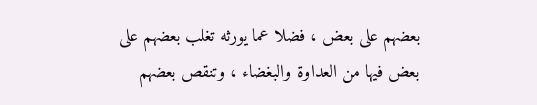بعضهم على بعض ، فضلا عما يورثه تغلب بعضهم على بعض فيها من العداوة والبغضاء ، وتنقص بعضهم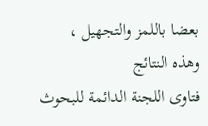بعضا باللمز والتجهيل ، وهذه النتائج
فتاوى اللجنة الدائمة للبحوث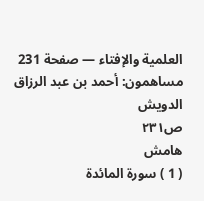العلمية والإفتاء — صفحة 231
مساهمون: أحمد بن عبد الرزاق الدويش
ص٢٣١
هامش
( 1 ) سورة المائدة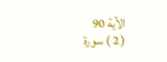الآية 90
( 2 ) سورة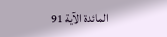المائدة الآية 91